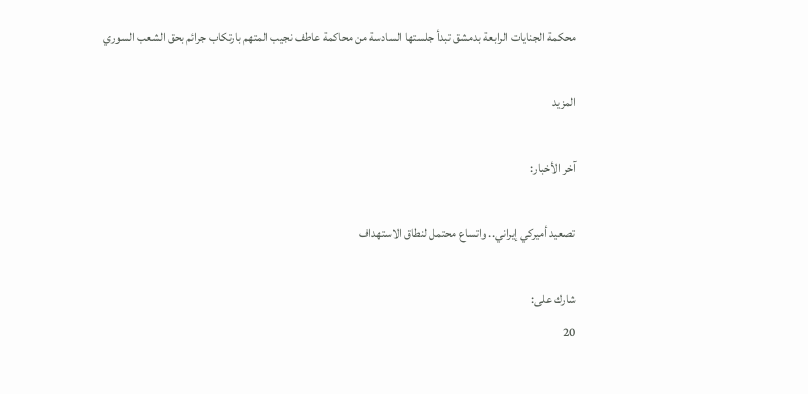محكمة الجنايات الرابعة بدمشق تبدأ جلستها السادسة من محاكمة عاطف نجيب المتهم بارتكاب جرائم بحق الشعب السوري

المزيد

آخر الأخبار:

تصعيد أميركي إيراني.. واتساع محتمل لنطاق الاستهداف

شارك على:
20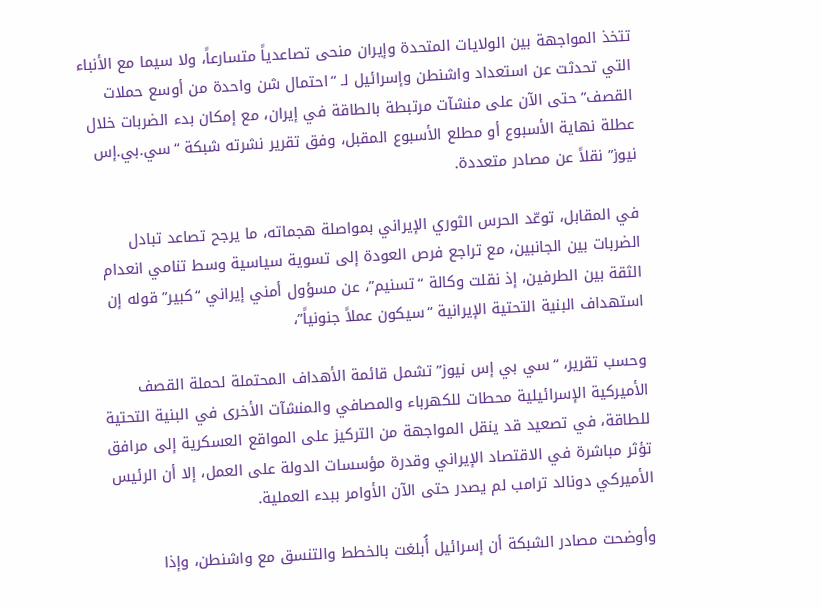تتخذ المواجهة بين الولايات المتحدة وإيران منحى تصاعدياً متسارعاً، ولا سيما مع الأنباء التي تحدثت عن استعداد واشنطن وإسرائيل لـ “احتمال شن واحدة من أوسع حملات القصف” حتى الآن على منشآت مرتبطة بالطاقة في إيران، مع إمكان بدء الضربات خلال عطلة نهاية الأسبوع أو مطلع الأسبوع المقبل، وفق تقرير نشرته شبكة “سي.بي.إس نيوز” نقلاً عن مصادر متعددة.

في المقابل، توعّد الحرس الثوري الإيراني بمواصلة هجماته، ما يرجح تصاعد تبادل الضربات بين الجانبين، مع تراجع فرص العودة إلى تسوية سياسية وسط تنامي انعدام الثقة بين الطرفين، إذ نقلت وكالة “تسنيم”، عن مسؤول أمني إيراني “كبير” قوله إن استهداف البنية التحتية الإيرانية “سيكون عملاً جنونياً”،

وحسب تقرير، “سي بي إس نيوز” تشمل قائمة الأهداف المحتملة لحملة القصف الأميركية الإسرائيلية محطات للكهرباء والمصافي والمنشآت الأخرى في البنية التحتية للطاقة، في تصعيد قد ينقل المواجهة من التركيز على المواقع العسكرية إلى مرافق تؤثر مباشرة في الاقتصاد الإيراني وقدرة مؤسسات الدولة على العمل، إلا أن الرئيس الأميركي دونالد ترامب لم يصدر حتى الآن الأوامر ببدء العملية.

وأوضحت مصادر الشبكة أن إسرائيل أُبلغت بالخطط والتنسق مع واشنطن، وإذا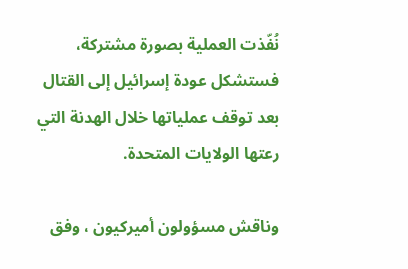نُفّذت العملية بصورة مشتركة، فستشكل عودة إسرائيل إلى القتال بعد توقف عملياتها خلال الهدنة التي رعتها الولايات المتحدة.

وناقش مسؤولون أميركيون ، وفق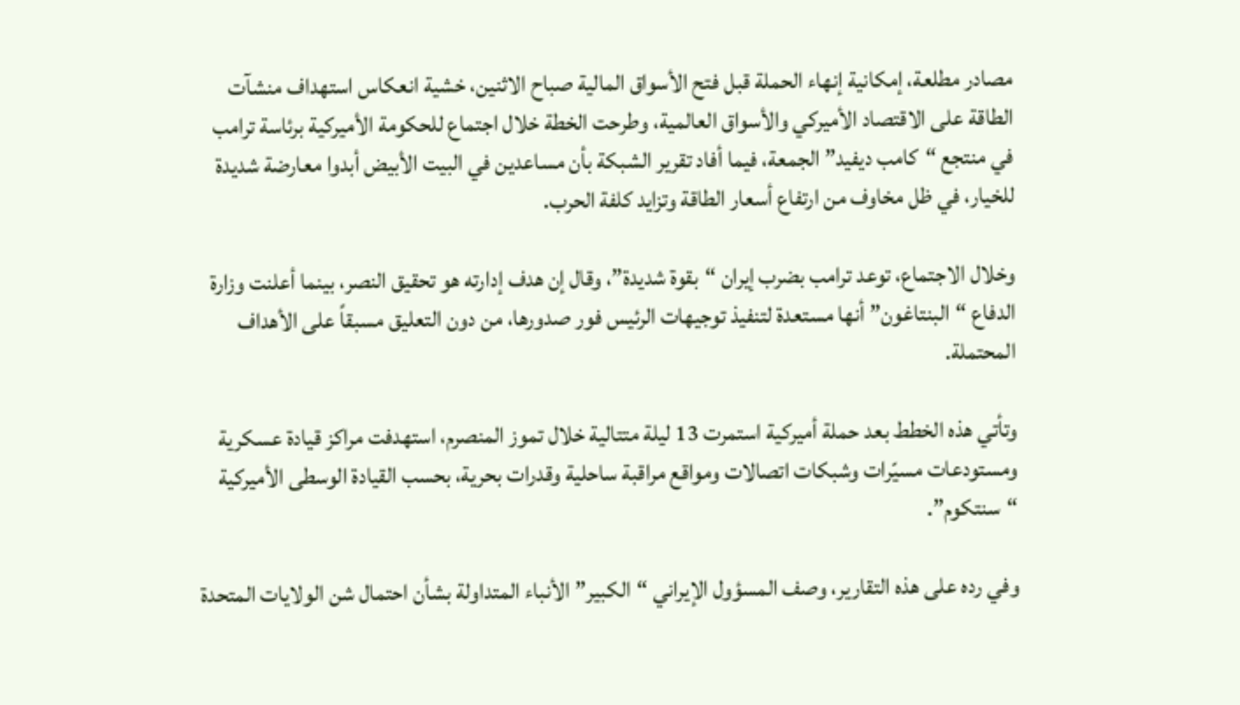مصادر مطلعة، إمكانية إنهاء الحملة قبل فتح الأسواق المالية صباح الاثنين، خشية انعكاس استهداف منشآت الطاقة على الاقتصاد الأميركي والأسواق العالمية، وطرحت الخطة خلال اجتماع للحكومة الأميركية برئاسة ترامب في منتجع “كامب ديفيد” الجمعة، فيما أفاد تقرير الشبكة بأن مساعدين في البيت الأبيض أبدوا معارضة شديدة للخيار، في ظل مخاوف من ارتفاع أسعار الطاقة وتزايد كلفة الحرب.

وخلال الاجتماع، توعد ترامب بضرب إيران “بقوة شديدة”، وقال إن هدف إدارته هو تحقيق النصر، بينما أعلنت وزارة الدفاع “البنتاغون” أنها مستعدة لتنفيذ توجيهات الرئيس فور صدورها، من دون التعليق مسبقاً على الأهداف المحتملة.

وتأتي هذه الخطط بعد حملة أميركية استمرت 13 ليلة متتالية خلال تموز المنصرم، استهدفت مراكز قيادة عسكرية ومستودعات مسيّرات وشبكات اتصالات ومواقع مراقبة ساحلية وقدرات بحرية، بحسب القيادة الوسطى الأميركية “سنتكوم”.

وفي رده على هذه التقارير، وصف المسؤول الإيراني “الكبير” الأنباء المتداولة بشأن احتمال شن الولايات المتحدة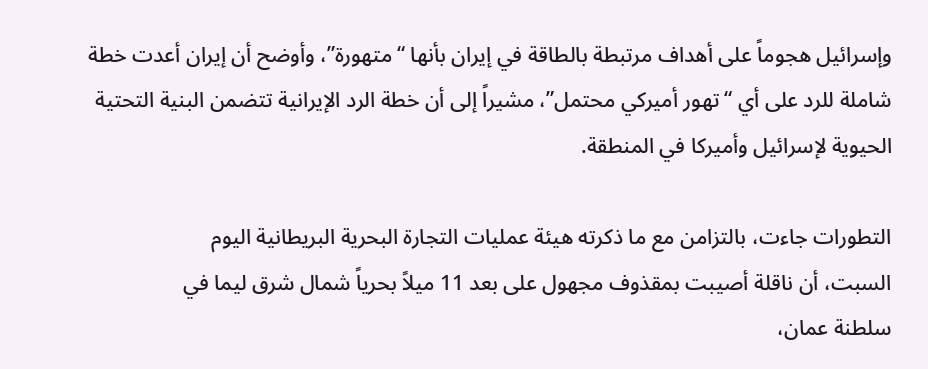وإسرائيل هجوماً على أهداف مرتبطة بالطاقة في إيران بأنها “متهورة”، وأوضح أن إيران أعدت خطة شاملة للرد على أي “تهور أميركي محتمل”، مشيراً إلى أن خطة الرد الإيرانية تتضمن البنية التحتية الحيوية لإسرائيل وأميركا في المنطقة.

التطورات جاءت، بالتزامن مع ما ذكرته هيئة عمليات التجارة البحرية البريطانية اليوم السبت، ‌أن ‌ناقلة أصيبت ‌بمقذوف مجهول على بعد 11 ميلاً بحرياً شمال شرق ‌ليما ‌في سلطنة ‌عمان،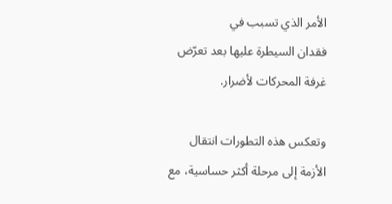الأمر ‌الذي تسبب في فقدان ‌السيطرة عليها بعد تعرّض غرفة المحركات لأضرار.

وتعكس هذه التطورات انتقال الأزمة إلى مرحلة أكثر حساسية، مع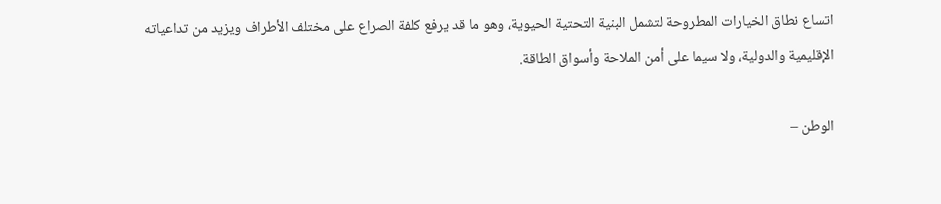اتساع نطاق الخيارات المطروحة لتشمل البنية التحتية الحيوية، وهو ما قد يرفع كلفة الصراع على مختلف الأطراف ويزيد من تداعياته الإقليمية والدولية، ولا سيما على أمن الملاحة وأسواق الطاقة.

الوطن –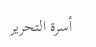أسرة التحرير